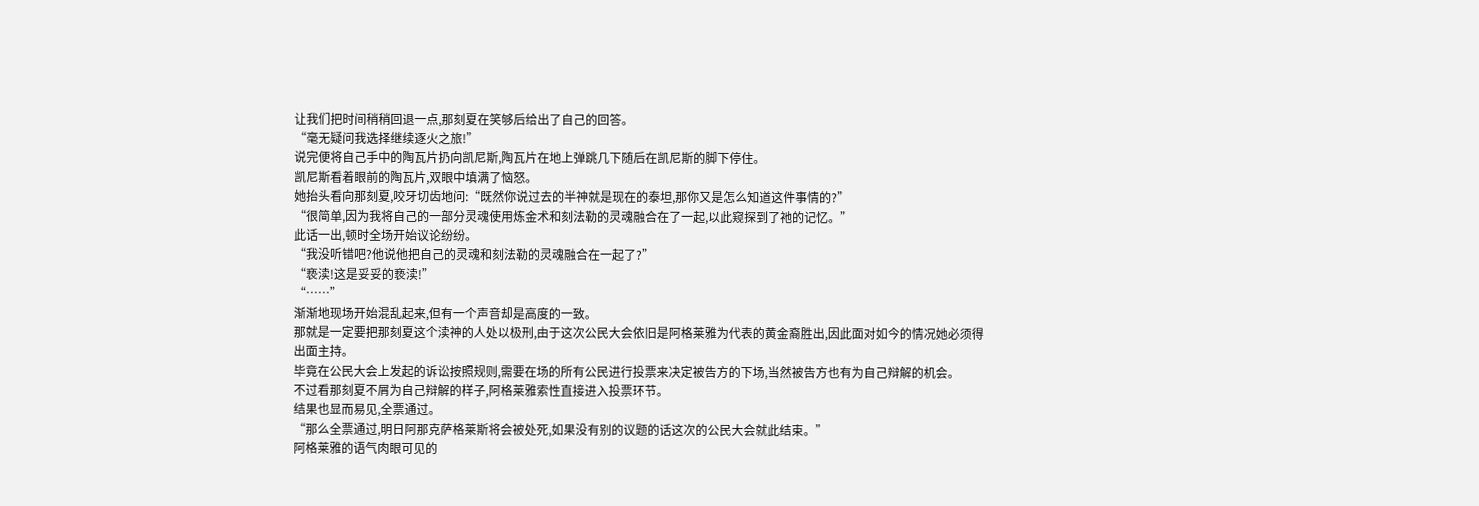让我们把时间稍稍回退一点,那刻夏在笑够后给出了自己的回答。
“毫无疑问我选择继续逐火之旅!”
说完便将自己手中的陶瓦片扔向凯尼斯,陶瓦片在地上弹跳几下随后在凯尼斯的脚下停住。
凯尼斯看着眼前的陶瓦片,双眼中填满了恼怒。
她抬头看向那刻夏,咬牙切齿地问:“既然你说过去的半神就是现在的泰坦,那你又是怎么知道这件事情的?”
“很简单,因为我将自己的一部分灵魂使用炼金术和刻法勒的灵魂融合在了一起,以此窥探到了祂的记忆。”
此话一出,顿时全场开始议论纷纷。
“我没听错吧?他说他把自己的灵魂和刻法勒的灵魂融合在一起了?”
“亵渎!这是妥妥的亵渎!”
“……”
渐渐地现场开始混乱起来,但有一个声音却是高度的一致。
那就是一定要把那刻夏这个渎神的人处以极刑,由于这次公民大会依旧是阿格莱雅为代表的黄金裔胜出,因此面对如今的情况她必须得出面主持。
毕竟在公民大会上发起的诉讼按照规则,需要在场的所有公民进行投票来决定被告方的下场,当然被告方也有为自己辩解的机会。
不过看那刻夏不屑为自己辩解的样子,阿格莱雅索性直接进入投票环节。
结果也显而易见,全票通过。
“那么全票通过,明日阿那克萨格莱斯将会被处死,如果没有别的议题的话这次的公民大会就此结束。”
阿格莱雅的语气肉眼可见的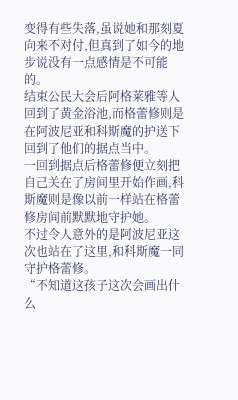变得有些失落,虽说她和那刻夏向来不对付,但真到了如今的地步说没有一点感情是不可能的。
结束公民大会后阿格莱雅等人回到了黄金浴池,而格蕾修则是在阿波尼亚和科斯魔的护送下回到了他们的据点当中。
一回到据点后格蕾修便立刻把自己关在了房间里开始作画,科斯魔则是像以前一样站在格蕾修房间前默默地守护她。
不过令人意外的是阿波尼亚这次也站在了这里,和科斯魔一同守护格蕾修。
“不知道这孩子这次会画出什么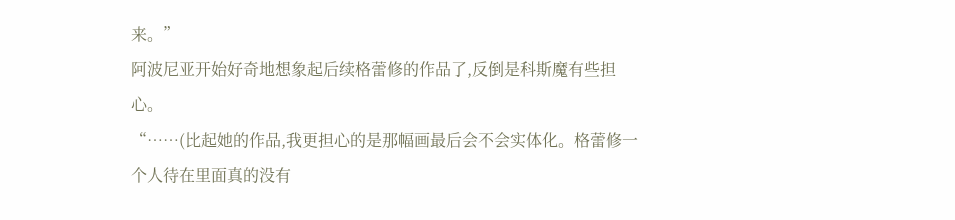来。”
阿波尼亚开始好奇地想象起后续格蕾修的作品了,反倒是科斯魔有些担心。
“……(比起她的作品,我更担心的是那幅画最后会不会实体化。格蕾修一个人待在里面真的没有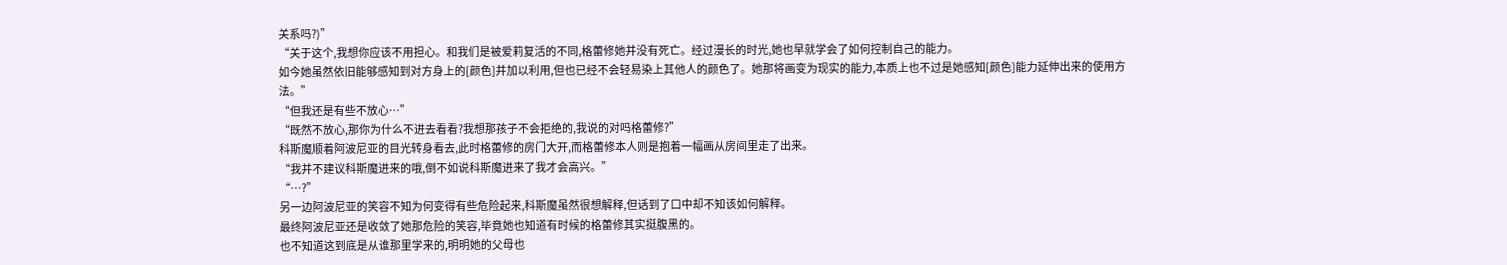关系吗?)”
“关于这个,我想你应该不用担心。和我们是被爱莉复活的不同,格蕾修她并没有死亡。经过漫长的时光,她也早就学会了如何控制自己的能力。
如今她虽然依旧能够感知到对方身上的[颜色]并加以利用,但也已经不会轻易染上其他人的颜色了。她那将画变为现实的能力,本质上也不过是她感知[颜色]能力延伸出来的使用方法。”
“但我还是有些不放心…”
“既然不放心,那你为什么不进去看看?我想那孩子不会拒绝的,我说的对吗格蕾修?”
科斯魔顺着阿波尼亚的目光转身看去,此时格蕾修的房门大开,而格蕾修本人则是抱着一幅画从房间里走了出来。
“我并不建议科斯魔进来的哦,倒不如说科斯魔进来了我才会高兴。”
“…?”
另一边阿波尼亚的笑容不知为何变得有些危险起来,科斯魔虽然很想解释,但话到了口中却不知该如何解释。
最终阿波尼亚还是收敛了她那危险的笑容,毕竟她也知道有时候的格蕾修其实挺腹黑的。
也不知道这到底是从谁那里学来的,明明她的父母也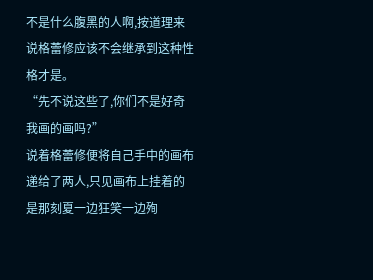不是什么腹黑的人啊,按道理来说格蕾修应该不会继承到这种性格才是。
“先不说这些了,你们不是好奇我画的画吗?”
说着格蕾修便将自己手中的画布递给了两人,只见画布上挂着的是那刻夏一边狂笑一边殉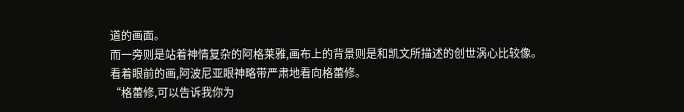道的画面。
而一旁则是站着神情复杂的阿格莱雅,画布上的背景则是和凯文所描述的创世涡心比较像。
看着眼前的画,阿波尼亚眼神略带严肃地看向格蕾修。
“格蕾修,可以告诉我你为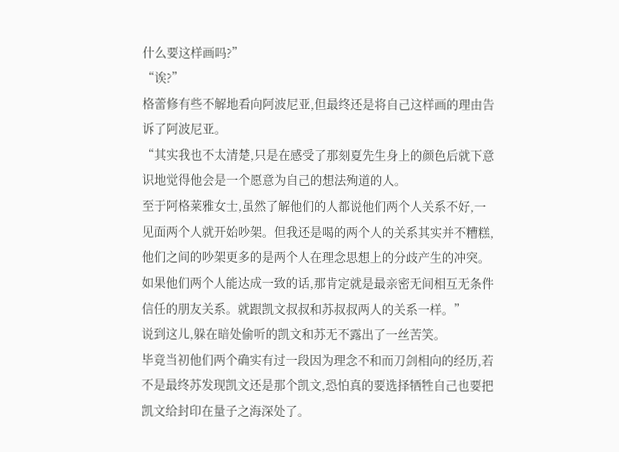什么要这样画吗?”
“诶?”
格蕾修有些不解地看向阿波尼亚,但最终还是将自己这样画的理由告诉了阿波尼亚。
“其实我也不太清楚,只是在感受了那刻夏先生身上的颜色后就下意识地觉得他会是一个愿意为自己的想法殉道的人。
至于阿格莱雅女士,虽然了解他们的人都说他们两个人关系不好,一见面两个人就开始吵架。但我还是喝的两个人的关系其实并不糟糕,他们之间的吵架更多的是两个人在理念思想上的分歧产生的冲突。
如果他们两个人能达成一致的话,那肯定就是最亲密无间相互无条件信任的朋友关系。就跟凯文叔叔和苏叔叔两人的关系一样。”
说到这儿,躲在暗处偷听的凯文和苏无不露出了一丝苦笑。
毕竟当初他们两个确实有过一段因为理念不和而刀剑相向的经历,若不是最终苏发现凯文还是那个凯文,恐怕真的要选择牺牲自己也要把凯文给封印在量子之海深处了。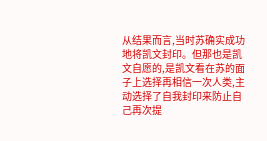从结果而言,当时苏确实成功地将凯文封印。但那也是凯文自愿的,是凯文看在苏的面子上选择再相信一次人类,主动选择了自我封印来防止自己再次提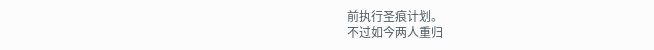前执行圣痕计划。
不过如今两人重归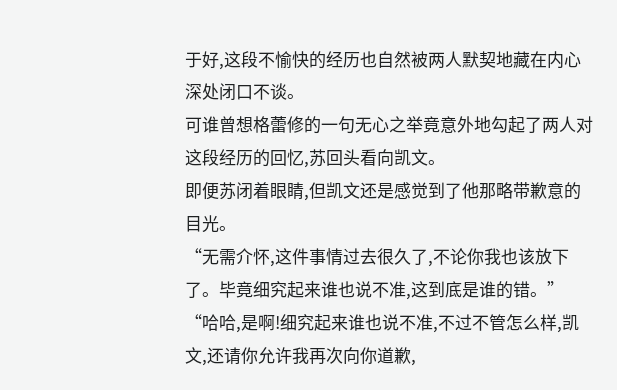于好,这段不愉快的经历也自然被两人默契地藏在内心深处闭口不谈。
可谁曾想格蕾修的一句无心之举竟意外地勾起了两人对这段经历的回忆,苏回头看向凯文。
即便苏闭着眼睛,但凯文还是感觉到了他那略带歉意的目光。
“无需介怀,这件事情过去很久了,不论你我也该放下了。毕竟细究起来谁也说不准,这到底是谁的错。”
“哈哈,是啊!细究起来谁也说不准,不过不管怎么样,凯文,还请你允许我再次向你道歉,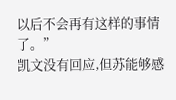以后不会再有这样的事情了。”
凯文没有回应,但苏能够感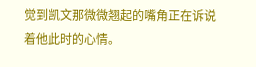觉到凯文那微微翘起的嘴角正在诉说着他此时的心情。